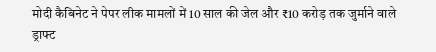मोदी कैबिनेट ने पेपर लीक मामलों में 10 साल की जेल और ₹10 करोड़ तक जुर्माने वाले ड्राफ्ट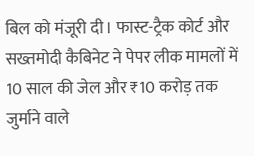बिल को मंजूरी दी। फास्ट-ट्रैक कोर्ट और सख्तमोदी कैबिनेट ने पेपर लीक मामलों में 10 साल की जेल और ₹10 करोड़ तक जुर्माने वाले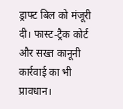ड्राफ्ट बिल को मंजूरी दी। फास्ट-ट्रैक कोर्ट और सख्त कानूनी कार्रवाई का भी प्रावधान।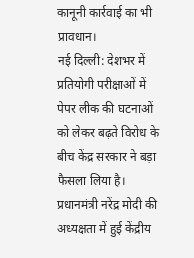कानूनी कार्रवाई का भी प्रावधान।
नई दिल्ली: देशभर में प्रतियोगी परीक्षाओं में पेपर लीक की घटनाओं को लेकर बढ़ते विरोध के बीच केंद्र सरकार ने बड़ा फैसला लिया है। प्रधानमंत्री नरेंद्र मोदी की अध्यक्षता में हुई केंद्रीय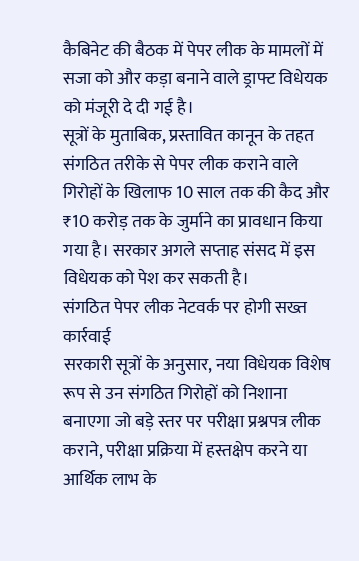कैबिनेट की बैठक में पेपर लीक के मामलों में सजा को और कड़ा बनाने वाले ड्राफ्ट विधेयक को मंजूरी दे दी गई है।
सूत्रों के मुताबिक, प्रस्तावित कानून के तहत संगठित तरीके से पेपर लीक कराने वाले गिरोहों के खिलाफ 10 साल तक की कैद और ₹10 करोड़ तक के जुर्माने का प्रावधान किया गया है। सरकार अगले सप्ताह संसद में इस विधेयक को पेश कर सकती है।
संगठित पेपर लीक नेटवर्क पर होगी सख्त कार्रवाई
सरकारी सूत्रों के अनुसार, नया विधेयक विशेष रूप से उन संगठित गिरोहों को निशाना बनाएगा जो बड़े स्तर पर परीक्षा प्रश्नपत्र लीक कराने, परीक्षा प्रक्रिया में हस्तक्षेप करने या आर्थिक लाभ के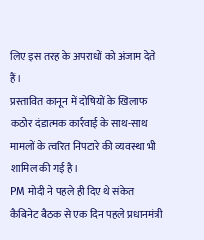लिए इस तरह के अपराधों को अंजाम देते हैं।
प्रस्तावित कानून में दोषियों के खिलाफ कठोर दंडात्मक कार्रवाई के साथ-साथ मामलों के त्वरित निपटारे की व्यवस्था भी शामिल की गई है।
PM मोदी ने पहले ही दिए थे संकेत
कैबिनेट बैठक से एक दिन पहले प्रधानमंत्री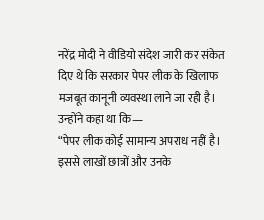नरेंद्र मोदी ने वीडियो संदेश जारी कर संकेत दिए थे कि सरकार पेपर लीक के खिलाफ मजबूत कानूनी व्यवस्था लाने जा रही है।
उन्होंने कहा था कि—
“पेपर लीक कोई सामान्य अपराध नहीं है। इससे लाखों छात्रों और उनके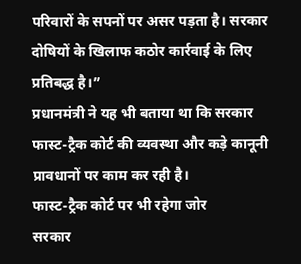परिवारों के सपनों पर असर पड़ता है। सरकार दोषियों के खिलाफ कठोर कार्रवाई के लिए प्रतिबद्ध है।”
प्रधानमंत्री ने यह भी बताया था कि सरकार फास्ट-ट्रैक कोर्ट की व्यवस्था और कड़े कानूनी प्रावधानों पर काम कर रही है।
फास्ट-ट्रैक कोर्ट पर भी रहेगा जोर
सरकार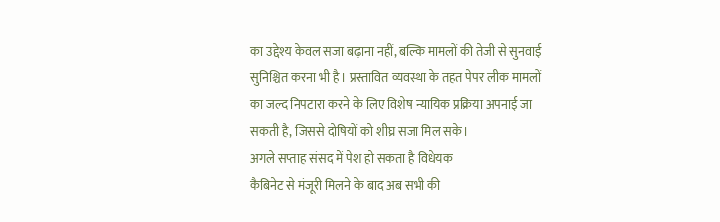का उद्देश्य केवल सजा बढ़ाना नहीं, बल्कि मामलों की तेजी से सुनवाई सुनिश्चित करना भी है। प्रस्तावित व्यवस्था के तहत पेपर लीक मामलों का जल्द निपटारा करने के लिए विशेष न्यायिक प्रक्रिया अपनाई जा सकती है, जिससे दोषियों को शीघ्र सजा मिल सके।
अगले सप्ताह संसद में पेश हो सकता है विधेयक
कैबिनेट से मंजूरी मिलने के बाद अब सभी की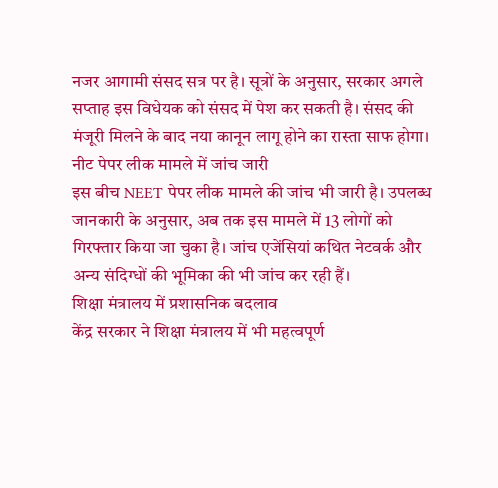नजर आगामी संसद सत्र पर है। सूत्रों के अनुसार, सरकार अगले सप्ताह इस विधेयक को संसद में पेश कर सकती है। संसद की मंजूरी मिलने के बाद नया कानून लागू होने का रास्ता साफ होगा।
नीट पेपर लीक मामले में जांच जारी
इस बीच NEET पेपर लीक मामले की जांच भी जारी है। उपलब्ध जानकारी के अनुसार, अब तक इस मामले में 13 लोगों को गिरफ्तार किया जा चुका है। जांच एजेंसियां कथित नेटवर्क और अन्य संदिग्धों की भूमिका की भी जांच कर रही हैं।
शिक्षा मंत्रालय में प्रशासनिक बदलाव
केंद्र सरकार ने शिक्षा मंत्रालय में भी महत्वपूर्ण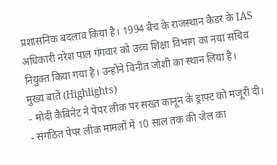प्रशासनिक बदलाव किया है। 1994 बैच के राजस्थान कैडर के IAS अधिकारी नरेश पाल गंगवार को उच्च शिक्षा विभाग का नया सचिव नियुक्त किया गया है। उन्होंने विनीत जोशी का स्थान लिया है।
मुख्य बातें (Highlights)
- मोदी कैबिनेट ने पेपर लीक पर सख्त कानून के ड्राफ्ट को मंजूरी दी।
- संगठित पेपर लीक मामलों में 10 साल तक की जेल का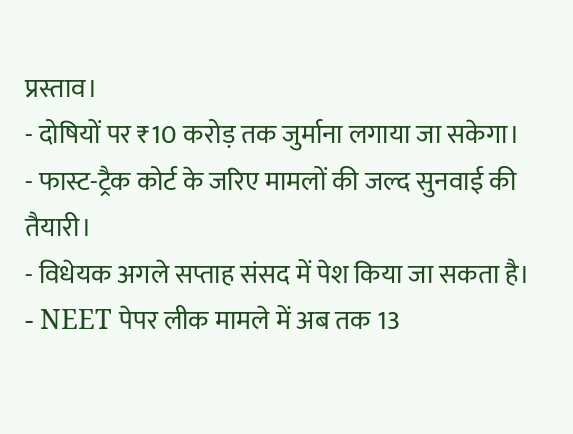प्रस्ताव।
- दोषियों पर ₹10 करोड़ तक जुर्माना लगाया जा सकेगा।
- फास्ट-ट्रैक कोर्ट के जरिए मामलों की जल्द सुनवाई की तैयारी।
- विधेयक अगले सप्ताह संसद में पेश किया जा सकता है।
- NEET पेपर लीक मामले में अब तक 13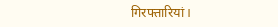गिरफ्तारियां।